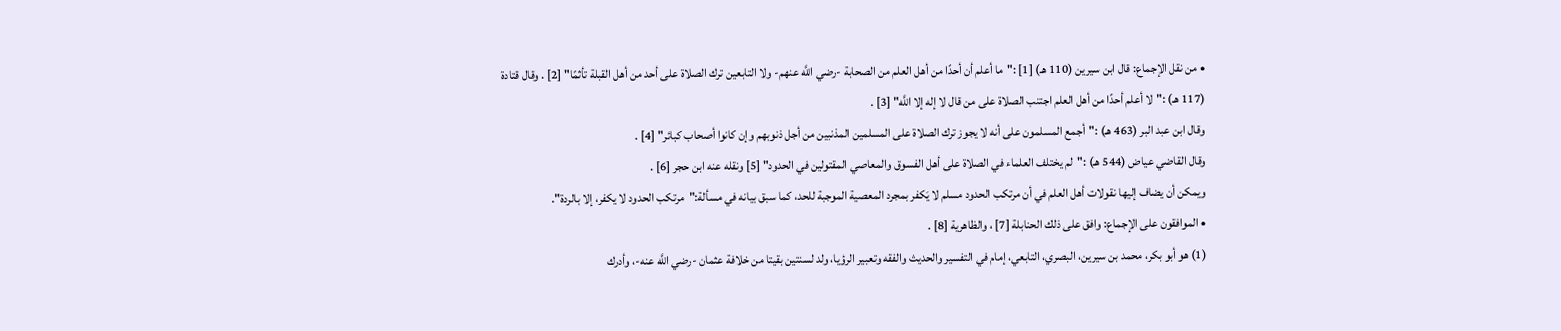• من نقل الإجماع: قال ابن سيرين (110 هـ) [1] :"ما أعلم أن أحدًا من أهل العلم من الصحابة -رضي اللَّه عنهم- ولا التابعين ترك الصلاة على أحد من أهل القبلة تأثمًا" [2] . وقال قتادة (117 هـ) :"لا أعلم أحدًا من أهل العلم اجتنب الصلاة على من قال لا إله إلا اللَّه" [3] .
وقال ابن عبد البر (463 هـ) :"أجمع المسلمون على أنه لا يجوز ترك الصلاة على المسلمين المذنبين من أجل ذنوبهم وإن كانوا أصحاب كبائر" [4] .
وقال القاضي عياض (544 هـ) :"لم يختلف العلماء في الصلاة على أهل الفسوق والمعاصي المقتولين في الحدود" [5] ونقله عنه ابن حجر [6] .
ويمكن أن يضاف إليها نقولات أهل العلم في أن مرتكب الحدود مسلم لا يَكفر بمجرد المعصية الموجبة للحد، كما سبق بيانه في مسألة:"مرتكب الحدود لا يكفر، إلا بالردة".
• الموافقون على الإجماع: وافق على ذلك الحنابلة [7] ، والظاهرية [8] .
(1) هو أبو بكر، محمد بن سيرين، البصري، التابعي، إمام في التفسير والحديث والفقه وتعبير الرؤيا، ولد لسنتين بقيتا من خلافة عثمان -رضي اللَّه عنه-، وأدرك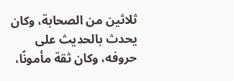ثلاثين من الصحابة، وكان يحدث بالحديث على حروفه، وكان ثقة مأمونًا،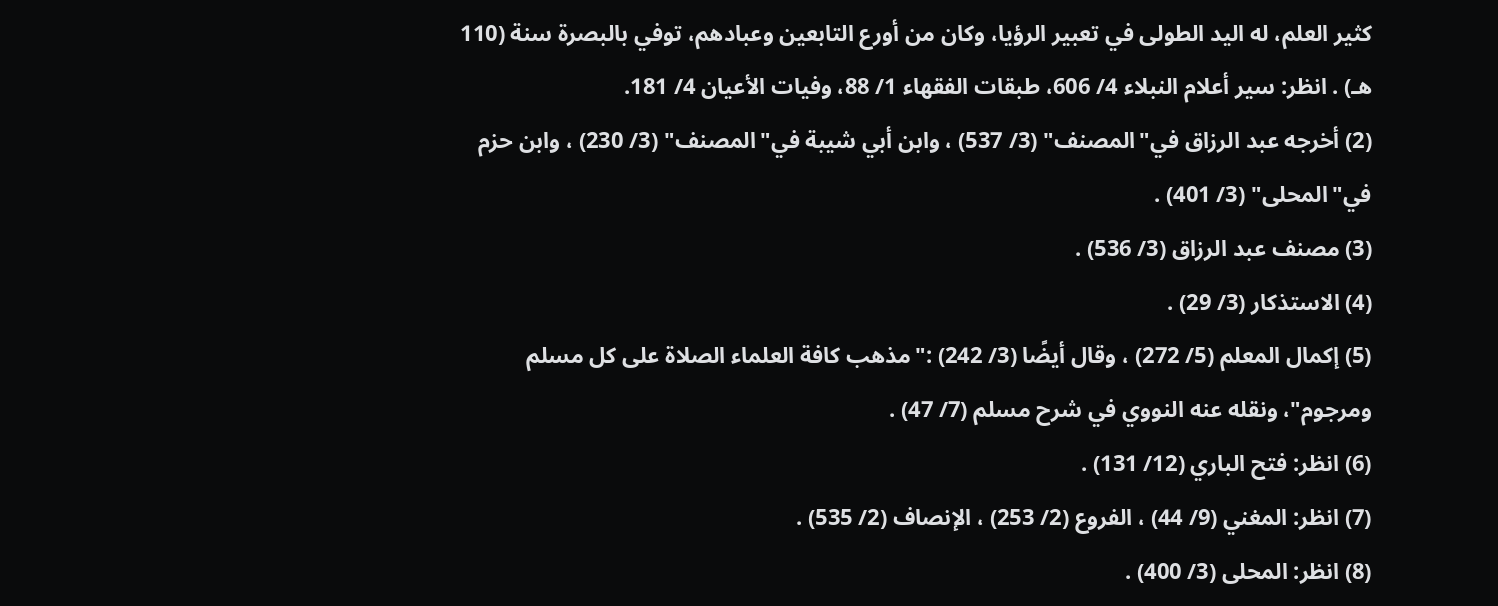كثير العلم، له اليد الطولى في تعبير الرؤيا، وكان من أورع التابعين وعبادهم، توفي بالبصرة سنة (110 هـ) . انظر: سير أعلام النبلاء 4/ 606، طبقات الفقهاء 1/ 88، وفيات الأعيان 4/ 181.
(2) أخرجه عبد الرزاق في"المصنف" (3/ 537) ، وابن أبي شيبة في"المصنف" (3/ 230) ، وابن حزم في"المحلى" (3/ 401) .
(3) مصنف عبد الرزاق (3/ 536) .
(4) الاستذكار (3/ 29) .
(5) إكمال المعلم (5/ 272) ، وقال أيضًا (3/ 242) :"مذهب كافة العلماء الصلاة على كل مسلم ومرجوم"، ونقله عنه النووي في شرح مسلم (7/ 47) .
(6) انظر: فتح الباري (12/ 131) .
(7) انظر: المغني (9/ 44) ، الفروع (2/ 253) ، الإنصاف (2/ 535) .
(8) انظر: المحلى (3/ 400) .